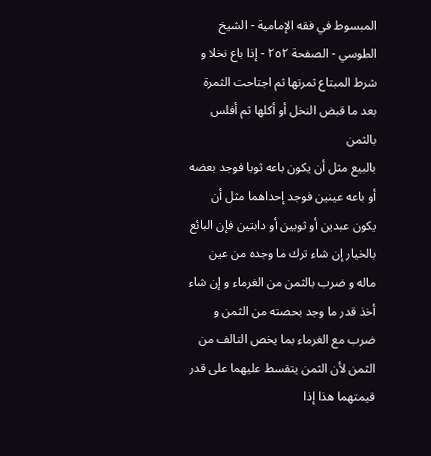المبسوط في فقه الإمامية - الشيخ الطوسي - الصفحة ٢٥٢ - إذا باع نخلا و شرط المبتاع ثمرتها ثم اجتاحت الثمرة بعد ما قبض النخل أو أكلها ثم أفلس بالثمن
بالبيع مثل أن يكون باعه ثوبا فوجد بعضه أو باعه عينين فوجد إحداهما مثل أن يكون عبدين أو ثوبين أو دابتين فإن البائع بالخيار إن شاء ترك ما وجده من عين ماله و ضرب بالثمن من الغرماء و إن شاء أخذ قدر ما وجد بحصته من الثمن و ضرب مع الغرماء بما يخص التالف من الثمن لأن الثمن يتقسط عليهما على قدر قيمتهما هذا إذا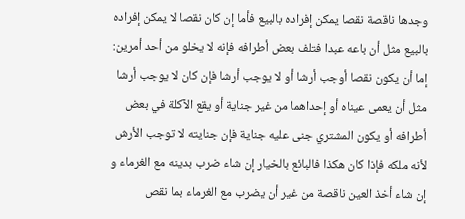وجدها ناقصة نقصا يمكن إفراده بالبيع فأما إن كان نقصا لا يمكن إفراده بالبيع مثل أن باعه عبدا فتلف بعض أطرافه فإنه لا يخلو من أحد أمرين: إما أن يكون نقصا أوجب أرشا أو لا يوجب أرشا فإن كان لا يوجب أرشا مثل أن يعمى عيناه أو إحداهما من غير جناية أو يقع الآكلة في بعض أطرافه أو يكون المشتري جنى عليه جناية فإن جنايته لا توجب الأرش لأنه ملكه فإذا كان هكذا فالبائع بالخيار إن شاء ضرب بدينه مع الغرماء و إن شاء أخذ العين ناقصة من غير أن يضرب مع الغرماء بما نقص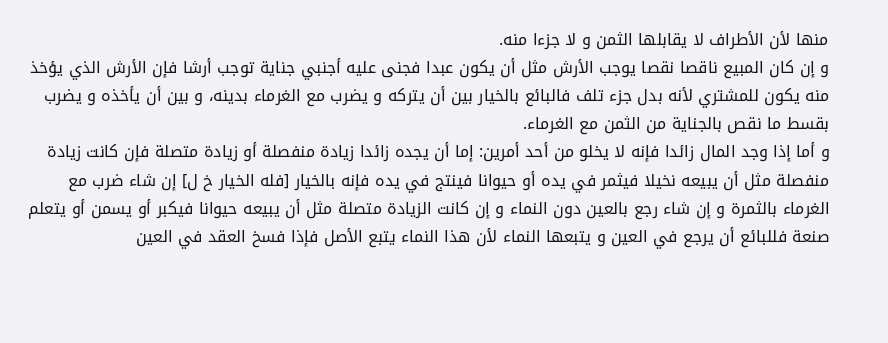منها لأن الأطراف لا يقابلها الثمن و لا جزءا منه.
و إن كان المبيع ناقصا نقصا يوجب الأرش مثل أن يكون عبدا فجنى عليه أجنبي جناية توجب أرشا فإن الأرش الذي يؤخذ منه يكون للمشتري لأنه بدل جزء تلف فالبائع بالخيار بين أن يتركه و يضرب مع الغرماء بدينه، و بين أن يأخذه و يضرب بقسط ما نقص بالجناية من الثمن مع الغرماء.
و أما إذا وجد المال زائدا فإنه لا يخلو من أحد أمرين: إما أن يجده زائدا زيادة منفصلة أو زيادة متصلة فإن كانت زيادة منفصلة مثل أن يبيعه نخيلا فيثمر في يده أو حيوانا فينتج في يده فإنه بالخيار [فله الخيار خ ل] إن شاء ضرب مع الغرماء بالثمرة و إن شاء رجع بالعين دون النماء و إن كانت الزيادة متصلة مثل أن يبيعه حيوانا فيكبر أو يسمن أو يتعلم صنعة فللبائع أن يرجع في العين و يتبعها النماء لأن هذا النماء يتبع الأصل فإذا فسخ العقد في العين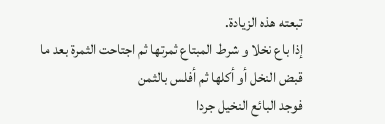تبعته هذه الزيادة.
إذا باع نخلا و شرط المبتاع ثمرتها ثم اجتاحت الثمرة بعد ما قبض النخل أو أكلها ثم أفلس بالثمن
فوجد البائع النخيل جردا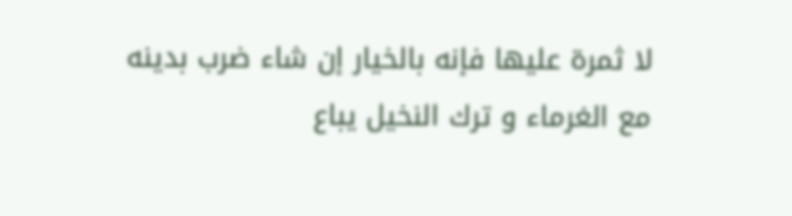لا ثمرة عليها فإنه بالخيار إن شاء ضرب بدينه مع الغرماء و ترك النخيل يباع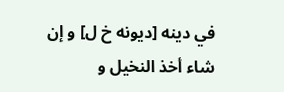في دينه [ديونه خ ل] و إن شاء أخذ النخيل و